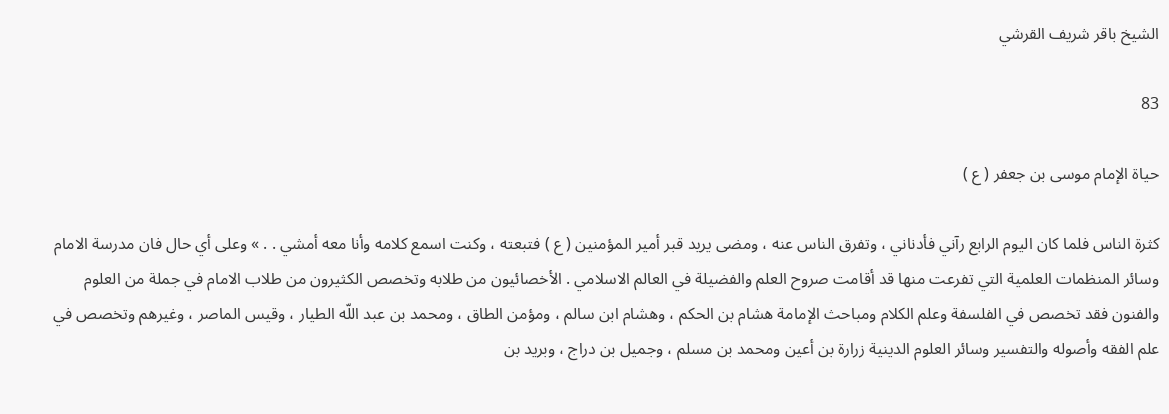الشيخ باقر شريف القرشي

83

حياة الإمام موسى بن جعفر ( ع )

كثرة الناس فلما كان اليوم الرابع رآني فأدناني ، وتفرق الناس عنه ، ومضى يريد قبر أمير المؤمنين ( ع ) فتبعته ، وكنت اسمع كلامه وأنا معه أمشي . . » وعلى أي حال فان مدرسة الامام وسائر المنظمات العلمية التي تفرعت منها قد أقامت صروح العلم والفضيلة في العالم الاسلامي . الأخصائيون من طلابه وتخصص الكثيرون من طلاب الامام في جملة من العلوم والفنون فقد تخصص في الفلسفة وعلم الكلام ومباحث الإمامة هشام بن الحكم ، وهشام ابن سالم ، ومؤمن الطاق ، ومحمد بن عبد اللّه الطيار ، وقيس الماصر ، وغيرهم وتخصص في علم الفقه وأصوله والتفسير وسائر العلوم الدينية زرارة بن أعين ومحمد بن مسلم ، وجميل بن دراج ، وبريد بن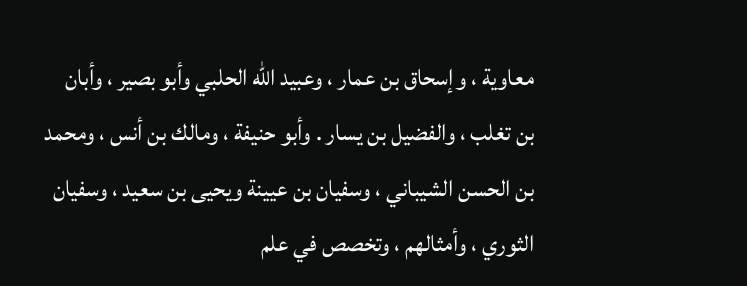معاوية ، وإسحاق بن عمار ، وعبيد اللّه الحلبي وأبو بصير ، وأبان بن تغلب ، والفضيل بن يسار . وأبو حنيفة ، ومالك بن أنس ، ومحمد بن الحسن الشيباني ، وسفيان بن عيينة ويحيى بن سعيد ، وسفيان الثوري ، وأمثالهم ، وتخصص في علم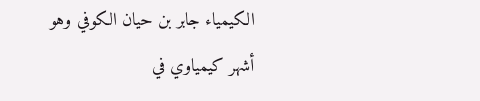الكيمياء جابر بن حيان الكوفي وهو أشهر كيمياوي في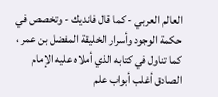العالم العربي - كما قال فانديك - وتخصص في حكمة الوجود وأسرار الخليقة المفضل بن عمر ، كما تناول في كتابه الذي أملاه عليه الإمام الصادق أغلب أبواب علم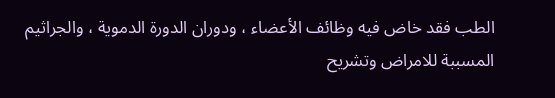الطب فقد خاض فيه وظائف الأعضاء ، ودوران الدورة الدموية ، والجراثيم المسببة للامراض وتشريح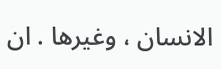الانسان ، وغيرها . ان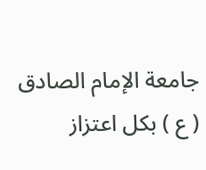جامعة الإمام الصادق ( ع ) بكل اعتزاز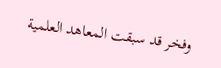وفخر قد سبقت المعاهد العلمية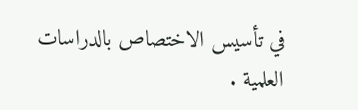في تأسيس الاختصاص بالدراسات العلمية .